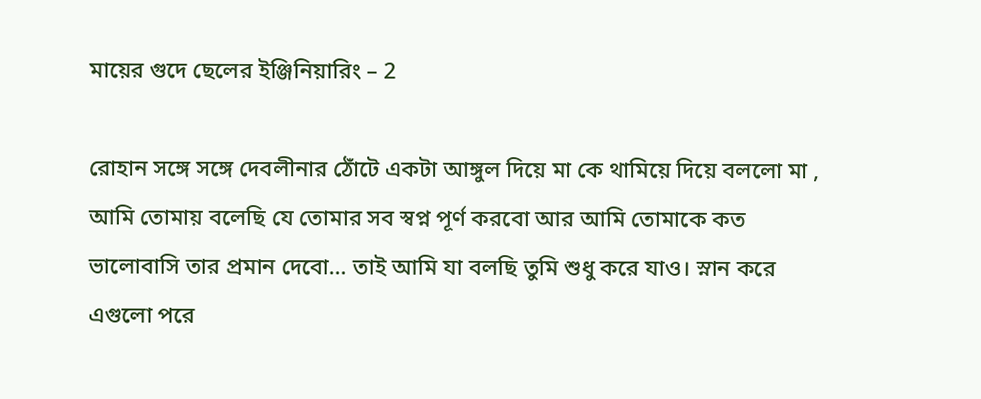মায়ের গুদে ছেলের ইঞ্জিনিয়ারিং – 2

রোহান সঙ্গে সঙ্গে দেবলীনার ঠোঁটে একটা আঙ্গুল দিয়ে মা কে থামিয়ে দিয়ে বললো মা , আমি তোমায় বলেছি যে তোমার সব স্বপ্ন পূর্ণ করবো আর আমি তোমাকে কত ভালোবাসি তার প্রমান দেবো… তাই আমি যা বলছি তুমি শুধু করে যাও। স্নান করে এগুলো পরে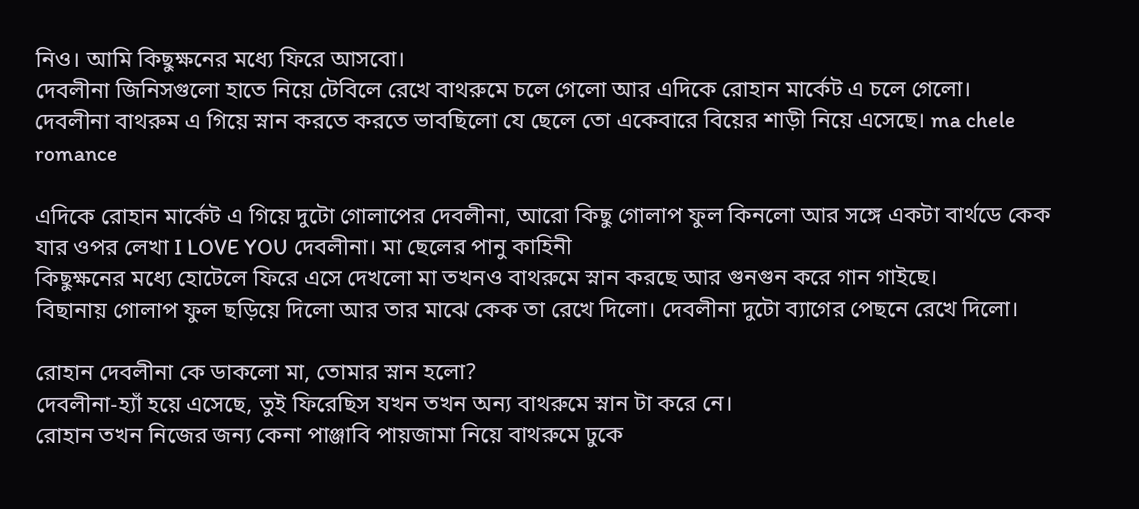নিও। আমি কিছুক্ষনের মধ্যে ফিরে আসবো।
দেবলীনা জিনিসগুলো হাতে নিয়ে টেবিলে রেখে বাথরুমে চলে গেলো আর এদিকে রোহান মার্কেট এ চলে গেলো।
দেবলীনা বাথরুম এ গিয়ে স্নান করতে করতে ভাবছিলো যে ছেলে তো একেবারে বিয়ের শাড়ী নিয়ে এসেছে। ma chele romance

এদিকে রোহান মার্কেট এ গিয়ে দুটো গোলাপের দেবলীনা, আরো কিছু গোলাপ ফুল কিনলো আর সঙ্গে একটা বার্থডে কেক যার ওপর লেখা I LOVE YOU দেবলীনা। মা ছেলের পানু কাহিনী
কিছুক্ষনের মধ্যে হোটেলে ফিরে এসে দেখলো মা তখনও বাথরুমে স্নান করছে আর গুনগুন করে গান গাইছে।
বিছানায় গোলাপ ফুল ছড়িয়ে দিলো আর তার মাঝে কেক তা রেখে দিলো। দেবলীনা দুটো ব্যাগের পেছনে রেখে দিলো।

রোহান দেবলীনা কে ডাকলো মা, তোমার স্নান হলো?
দেবলীনা-হ্যাঁ হয়ে এসেছে, তুই ফিরেছিস যখন তখন অন্য বাথরুমে স্নান টা করে নে।
রোহান তখন নিজের জন্য কেনা পাঞ্জাবি পায়জামা নিয়ে বাথরুমে ঢুকে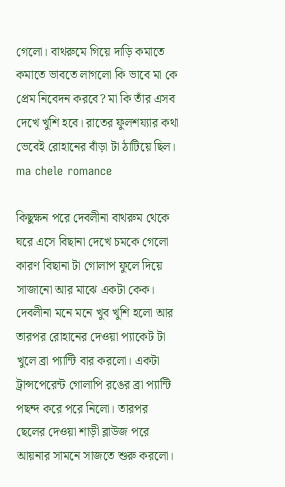গেলো। বাথরুমে গিয়ে দাড়ি কমাতে কমাতে ভাবতে লাগলো কি ভাবে মা কে প্রেম নিবেদন করবে? মা কি তাঁর এসব দেখে খুশি হবে। রাতের ফুলশয্যার কথা ভেবেই রোহানের বাঁড়া টা ঠাটিয়ে ছিল। ma chele romance

কিছুক্ষন পরে দেবলীনা বাথরুম থেকে ঘরে এসে বিছানা দেখে চমকে গেলো কারণ বিছানা টা গোলাপ ফুলে দিয়ে সাজানো আর মাঝে একটা কেক। দেবলীনা মনে মনে খুব খুশি হলো আর তারপর রোহানের দেওয়া প্যাকেট টা খুলে ব্রা প্যান্টি বার করলো। একটা ট্রান্সপেরেন্ট গোলাপি রঙের ব্রা প্যান্টি পছন্দ করে পরে নিলো। তারপর ছেলের দেওয়া শাড়ী ব্লাউজ পরে আয়নার সামনে সাজতে শুরু করলো।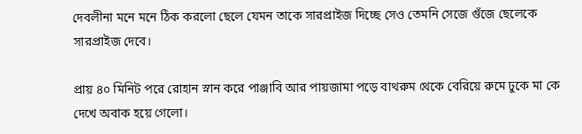দেবলীনা মনে মনে ঠিক করলো ছেলে যেমন তাকে সারপ্রাইজ দিচ্ছে সেও তেমনি সেজে গুঁজে ছেলেকে সারপ্রাইজ দেবে।

প্রায় ৪০ মিনিট পরে রোহান স্নান করে পাঞ্জাবি আর পায়জামা পড়ে বাথরুম থেকে বেরিয়ে রুমে ঢুকে মা কে দেখে অবাক হয়ে গেলো।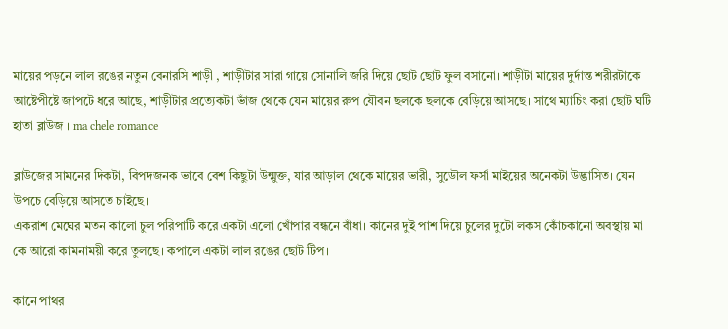মায়ের পড়নে লাল রঙের নতুন বেনারসি শাড়ী , শাড়ীটার সারা গায়ে সোনালি জরি দিয়ে ছোট ছোট ফুল বসানো। শাড়ীটা মায়ের দুর্দান্ত শরীরটাকে আষ্টেপীষ্টে জাপটে ধরে আছে, শাড়ীটার প্রত্যেকটা ভাঁজ থেকে যেন মায়ের রুপ যৌবন ছলকে ছলকে বেড়িয়ে আসছে। সাথে ম্যাচিং করা ছোট ঘটি হাতা ব্লাউজ । ma chele romance

ব্লাউজের সামনের দিকটা, বিপদজনক ভাবে বেশ কিছুটা উন্মুক্ত, যার আড়াল থেকে মায়ের ভারী, সুডৌল ফর্সা মাইয়ের অনেকটা উদ্ভাসিত। যেন উপচে বেড়িয়ে আসতে চাইছে।
একরাশ মেঘের মতন কালো চুল পরিপাটি করে একটা এলো খোঁপার বন্ধনে বাঁধা। কানের দুই পাশ দিয়ে চুলের দুটো লকস কোঁচকানো অবস্থায় মা কে আরো কামনাময়ী করে তুলছে। কপালে একটা লাল রঙের ছোট টিপ।

কানে পাথর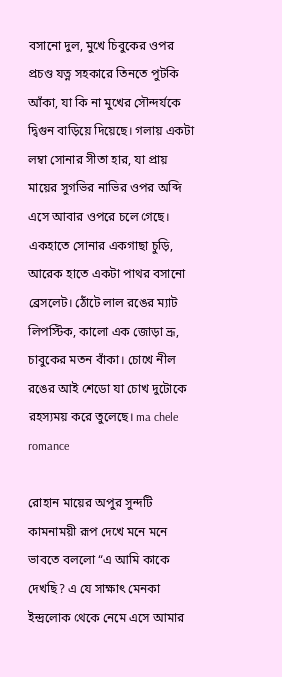বসানো দুল, মুখে চিবুকের ওপর প্রচণ্ড যত্ন সহকারে তিনতে পুটকি আঁকা, যা কি না মুখের সৌন্দর্যকে দ্বিগুন বাড়িয়ে দিয়েছে। গলায় একটা লম্বা সোনার সীতা হার, যা প্রায় মায়ের সুগভির নাভির ওপর অব্দি এসে আবার ওপরে চলে গেছে। একহাতে সোনার একগাছা চুড়ি, আরেক হাতে একটা পাথর বসানো ব্রেসলেট। ঠোঁটে লাল রঙের ম্যাট লিপস্টিক, কালো এক জোড়া ভ্রূ, চাবুকের মতন বাঁকা। চোখে নীল রঙের আই শেডো যা চোখ দুটোকে রহস্যময় করে তুলেছে। ma chele romance

রোহান মায়ের অপুর সুন্দটি কামনাময়ী রূপ দেখে মনে মনে ভাবতে বললো “এ আমি কাকে দেখছি? এ যে সাক্ষাৎ মেনকা ইন্দ্রলোক থেকে নেমে এসে আমার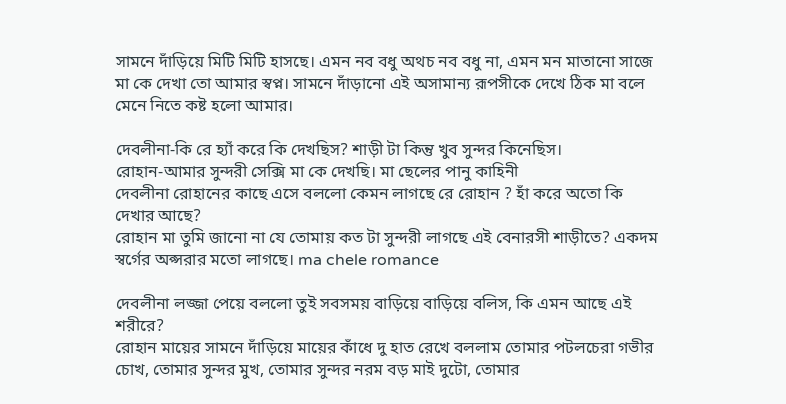সামনে দাঁড়িয়ে মিটি মিটি হাসছে। এমন নব বধু অথচ নব বধু না, এমন মন মাতানো সাজে মা কে দেখা তো আমার স্বপ্ন। সামনে দাঁড়ানো এই অসামান্য রূপসীকে দেখে ঠিক মা বলে মেনে নিতে কষ্ট হলো আমার।

দেবলীনা-কি রে হ্যাঁ করে কি দেখছিস? শাড়ী টা কিন্তু খুব সুন্দর কিনেছিস।
রোহান-আমার সুন্দরী সেক্সি মা কে দেখছি। মা ছেলের পানু কাহিনী
দেবলীনা রোহানের কাছে এসে বললো কেমন লাগছে রে রোহান ? হাঁ করে অতো কি দেখার আছে?
রোহান মা তুমি জানো না যে তোমায় কত টা সুন্দরী লাগছে এই বেনারসী শাড়ীতে? একদম স্বর্গের অপ্সরার মতো লাগছে। ma chele romance

দেবলীনা লজ্জা পেয়ে বললো তুই সবসময় বাড়িয়ে বাড়িয়ে বলিস, কি এমন আছে এই শরীরে?
রোহান মায়ের সামনে দাঁড়িয়ে মায়ের কাঁধে দু হাত রেখে বললাম তোমার পটলচেরা গভীর চোখ, তোমার সুন্দর মুখ, তোমার সুন্দর নরম বড় মাই দুটো, তোমার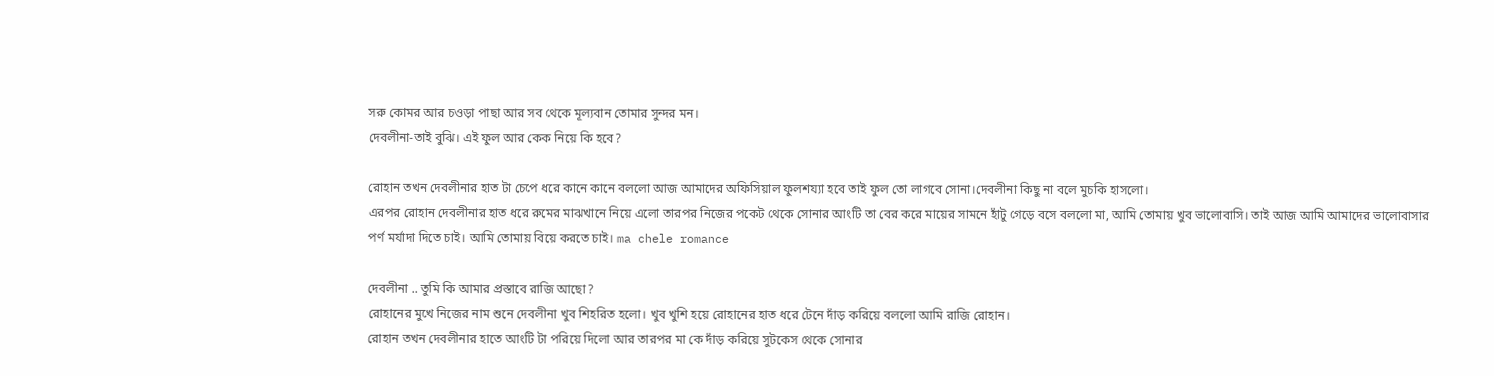সরু কোমর আর চওড়া পাছা আর সব থেকে মূল্যবান তোমার সুন্দর মন।
দেবলীনা-তাই বুঝি। এই ফুল আর কেক নিয়ে কি হবে?

রোহান তখন দেবলীনার হাত টা চেপে ধরে কানে কানে বললো আজ আমাদের অফিসিয়াল ফুলশয্যা হবে তাই ফুল তো লাগবে সোনা।দেবলীনা কিছু না বলে মুচকি হাসলো।
এরপর রোহান দেবলীনার হাত ধরে রুমের মাঝখানে নিয়ে এলো তারপর নিজের পকেট থেকে সোনার আংটি তা বের করে মায়ের সামনে হাঁটু গেড়ে বসে বললো মা, আমি তোমায় খুব ভালোবাসি। তাই আজ আমি আমাদের ভালোবাসার পর্ণ মর্যাদা দিতে চাই। আমি তোমায় বিয়ে করতে চাই। ma chele romance

দেবলীনা .. তুমি কি আমার প্রস্তাবে রাজি আছো?
রোহানের মুখে নিজের নাম শুনে দেবলীনা খুব শিহরিত হলো। খুব খুশি হয়ে রোহানের হাত ধরে টেনে দাঁড় করিয়ে বললো আমি রাজি রোহান।
রোহান তখন দেবলীনার হাতে আংটি টা পরিয়ে দিলো আর তারপর মা কে দাঁড় করিয়ে সুটকেস থেকে সোনার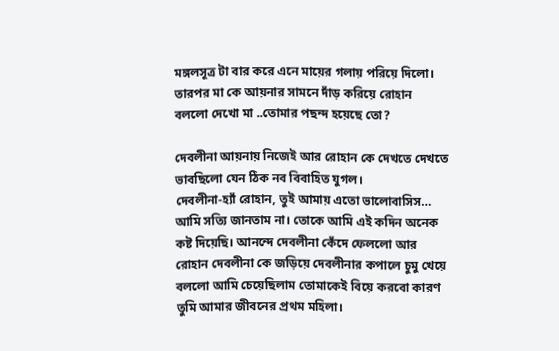মঙ্গলসূত্র টা বার করে এনে মায়ের গলায় পরিয়ে দিলো। তারপর মা কে আয়নার সামনে দাঁড় করিয়ে রোহান বললো দেখো মা ..তোমার পছন্দ হয়েছে তো?

দেবলীনা আয়নায় নিজেই আর রোহান কে দেখতে দেখতে ভাবছিলো যেন ঠিক নব বিবাহিত যুগল।
দেবলীনা-হ্যাঁ রোহান, তুই আমায় এতো ভালোবাসিস… আমি সত্যি জানতাম না। তোকে আমি এই কদিন অনেক কষ্ট দিয়েছি। আনন্দে দেবলীনা কেঁদে ফেললো আর রোহান দেবলীনা কে জড়িয়ে দেবলীনার কপালে চুমু খেয়ে বললো আমি চেয়েছিলাম তোমাকেই বিয়ে করবো কারণ তুমি আমার জীবনের প্রথম মহিলা।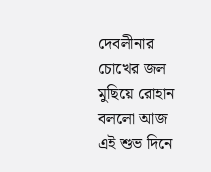দেবলীনার চোখের জল মুছিয়ে রোহান বললো আজ এই শুভ দিনে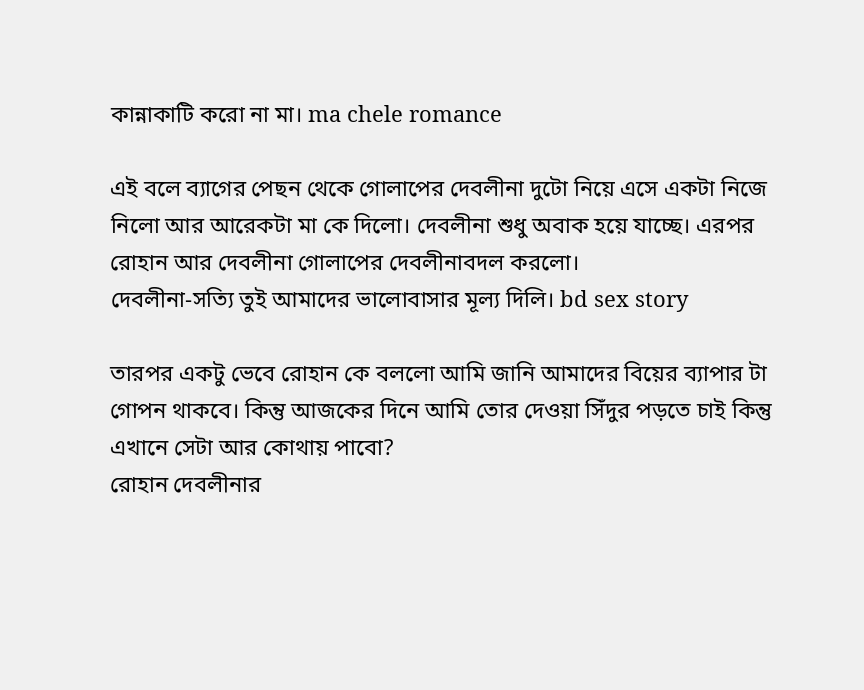কান্নাকাটি করো না মা। ma chele romance

এই বলে ব্যাগের পেছন থেকে গোলাপের দেবলীনা দুটো নিয়ে এসে একটা নিজে নিলো আর আরেকটা মা কে দিলো। দেবলীনা শুধু অবাক হয়ে যাচ্ছে। এরপর রোহান আর দেবলীনা গোলাপের দেবলীনাবদল করলো।
দেবলীনা-সত্যি তুই আমাদের ভালোবাসার মূল্য দিলি। bd sex story

তারপর একটু ভেবে রোহান কে বললো আমি জানি আমাদের বিয়ের ব্যাপার টা গোপন থাকবে। কিন্তু আজকের দিনে আমি তোর দেওয়া সিঁদুর পড়তে চাই কিন্তু এখানে সেটা আর কোথায় পাবো?
রোহান দেবলীনার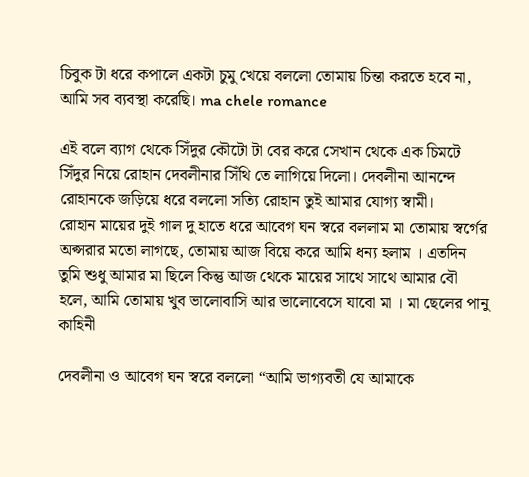চিবুক টা ধরে কপালে একটা চুমু খেয়ে বললো তোমায় চিন্তা করতে হবে না, আমি সব ব্যবস্থা করেছি। ma chele romance

এই বলে ব্যাগ থেকে সিঁদুর কৌটো টা বের করে সেখান থেকে এক চিমটে সিঁদুর নিয়ে রোহান দেবলীনার সিঁথি তে লাগিয়ে দিলো। দেবলীনা আনন্দে রোহানকে জড়িয়ে ধরে বললো সত্যি রোহান তুই আমার যোগ্য স্বামী।
রোহান মায়ের দুই গাল দু হাতে ধরে আবেগ ঘন স্বরে বললাম মা তোমায় স্বর্গের অপ্সরার মতো লাগছে, তোমায় আজ বিয়ে করে আমি ধন্য হলাম । এতদিন তুমি শুধু আমার মা ছিলে কিন্তু আজ থেকে মায়ের সাথে সাথে আমার বৌ হলে, আমি তোমায় খুব ভালোবাসি আর ভালোবেসে যাবো মা । মা ছেলের পানু কাহিনী

দেবলীনা ও আবেগ ঘন স্বরে বললো “আমি ভাগ্যবতী যে আমাকে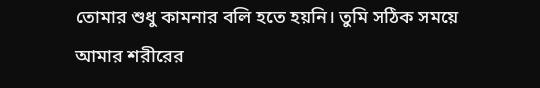তোমার শুধু কামনার বলি হতে হয়নি। তুমি সঠিক সময়ে আমার শরীরের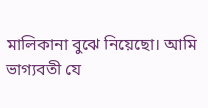মালিকানা বুঝে নিয়েছো। আমি ভাগ্যবতী যে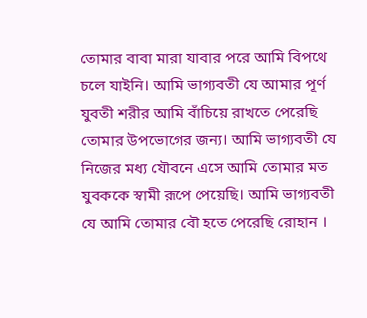তোমার বাবা মারা যাবার পরে আমি বিপথে চলে যাইনি। আমি ভাগ্যবতী যে আমার পূর্ণ যুবতী শরীর আমি বাঁচিয়ে রাখতে পেরেছি তোমার উপভোগের জন্য। আমি ভাগ্যবতী যে নিজের মধ্য যৌবনে এসে আমি তোমার মত যুবককে স্বামী রূপে পেয়েছি। আমি ভাগ্যবতী যে আমি তোমার বৌ হতে পেরেছি রোহান ।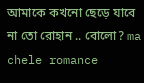আমাকে কখনো ছেড়ে যাবে না তো রোহান .. বোলো? ma chele romance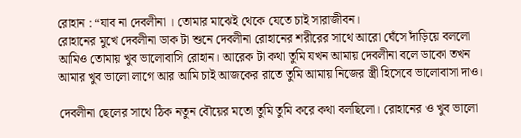রোহান : “যাব না দেবলীনা । তোমার মাঝেই থেকে যেতে চাই সারাজীবন।
রোহানের মুখে দেবলীনা ডাক টা শুনে দেবলীনা রোহানের শরীরের সাথে আরো ঘেঁসে দাঁড়িয়ে বললো আমিও তোমায় খুব ভালোবাসি রোহান। আরেক টা কথা তুমি যখন আমায় দেবলীনা বলে ডাকো তখন আমার খুব ভালো লাগে আর আমি চাই আজকের রাতে তুমি আমায় নিজের স্ত্রী হিসেবে ভালোবাসা দাও।

দেবলীনা ছেলের সাথে ঠিক নতুন বৌয়ের মতো তুমি তুমি করে কথা বলছিলো। রোহানের ও খুব ভালো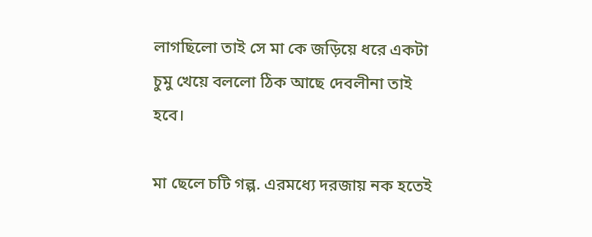লাগছিলো তাই সে মা কে জড়িয়ে ধরে একটা চুমু খেয়ে বললো ঠিক আছে দেবলীনা তাই হবে।

মা ছেলে চটি গল্প. এরমধ্যে দরজায় নক হতেই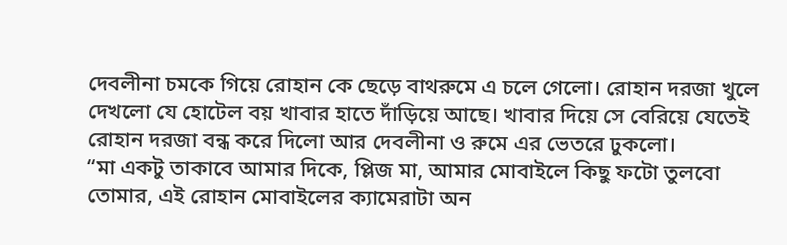দেবলীনা চমকে গিয়ে রোহান কে ছেড়ে বাথরুমে এ চলে গেলো। রোহান দরজা খুলে দেখলো যে হোটেল বয় খাবার হাতে দাঁড়িয়ে আছে। খাবার দিয়ে সে বেরিয়ে যেতেই রোহান দরজা বন্ধ করে দিলো আর দেবলীনা ও রুমে এর ভেতরে ঢুকলো।
“মা একটু তাকাবে আমার দিকে, প্লিজ মা, আমার মোবাইলে কিছু ফটো তুলবো তোমার, এই রোহান মোবাইলের ক্যামেরাটা অন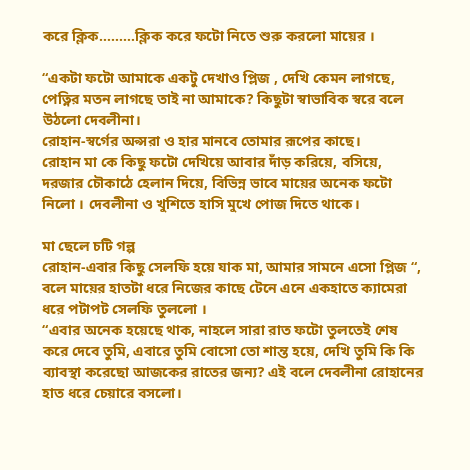করে ক্লিক………ক্লিক করে ফটো নিতে শুরু করলো মায়ের ।

“একটা ফটো আমাকে একটু দেখাও প্লিজ , দেখি কেমন লাগছে, পেত্নির মতন লাগছে তাই না আমাকে? কিছুটা স্বাভাবিক স্বরে বলে উঠলো দেবলীনা।
রোহান-স্বর্গের অপ্সরা ও হার মানবে তোমার রূপের কাছে।
রোহান মা কে কিছু ফটো দেখিয়ে আবার দাঁড় করিয়ে, বসিয়ে, দরজার চৌকাঠে হেলান দিয়ে, বিভিন্ন ভাবে মায়ের অনেক ফটো নিলো । দেবলীনা ও খুশিতে হাসি মুখে পোজ দিতে থাকে।

মা ছেলে চটি গল্প
রোহান-এবার কিছু সেলফি হয়ে যাক মা, আমার সামনে এসো প্লিজ “, বলে মায়ের হাতটা ধরে নিজের কাছে টেনে এনে একহাতে ক্যামেরা ধরে পটাপট সেলফি তুললো ।
“এবার অনেক হয়েছে থাক, নাহলে সারা রাত ফটো তুলতেই শেষ করে দেবে তুমি, এবারে তুমি বোসো তো শান্ত হয়ে, দেখি তুমি কি কি ব্যাবস্থা করেছো আজকের রাতের জন্য? এই বলে দেবলীনা রোহানের হাত ধরে চেয়ারে বসলো।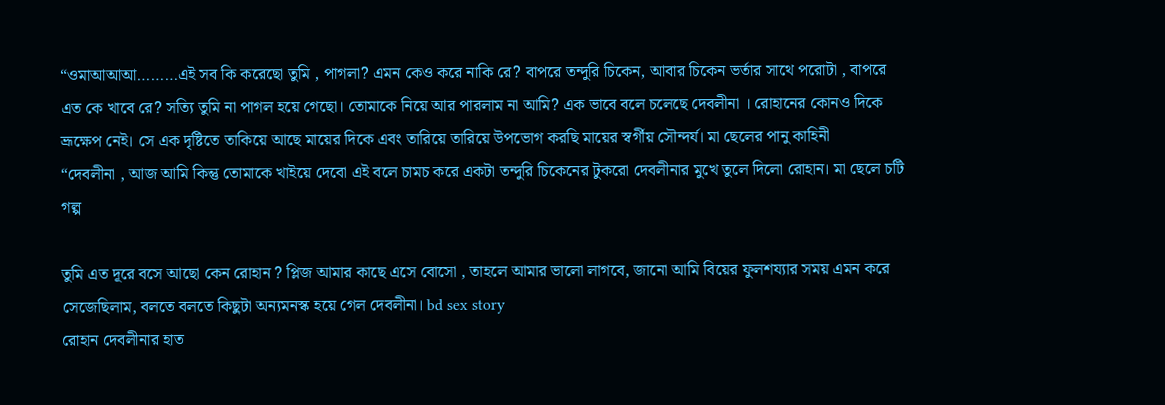“ওমাআআআ………এই সব কি করেছো তুমি , পাগলা? এমন কেও করে নাকি রে? বাপরে তন্দুরি চিকেন, আবার চিকেন ভর্তার সাথে পরোটা , বাপরে এত কে খাবে রে? সত্যি তুমি না পাগল হয়ে গেছো। তোমাকে নিয়ে আর পারলাম না আমি? এক ভাবে বলে চলেছে দেবলীনা । রোহানের কোনও দিকে ভ্রূক্ষেপ নেই। সে এক দৃষ্টিতে তাকিয়ে আছে মায়ের দিকে এবং তারিয়ে তারিয়ে উপভোগ করছি মায়ের স্বর্গীয় সৌন্দর্য। মা ছেলের পানু কাহিনী
“দেবলীনা , আজ আমি কিন্তু তোমাকে খাইয়ে দেবো এই বলে চামচ করে একটা তন্দুরি চিকেনের টুকরো দেবলীনার মুখে তুলে দিলো রোহান। মা ছেলে চটি গল্প

তুমি এত দূরে বসে আছো কেন রোহান ? প্লিজ আমার কাছে এসে বোসো , তাহলে আমার ভালো লাগবে, জানো আমি বিয়ের ফুলশয্যার সময় এমন করে সেজেছিলাম, বলতে বলতে কিছুটা অন্যমনস্ক হয়ে গেল দেবলীনা। bd sex story
রোহান দেবলীনার হাত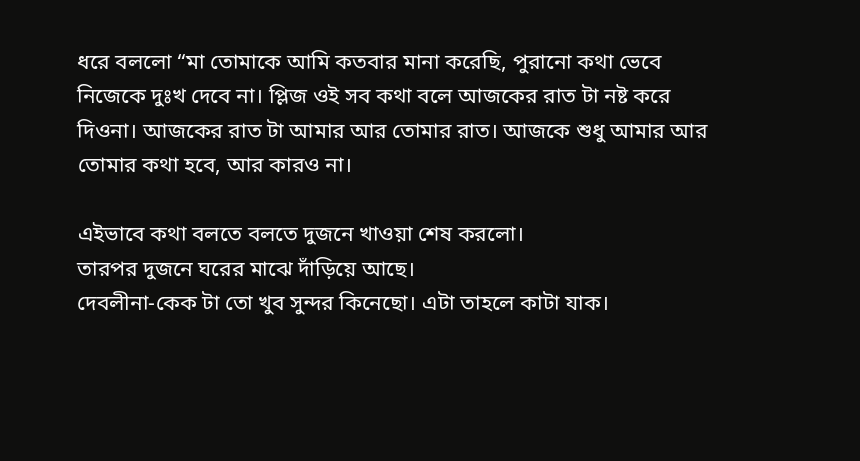ধরে বললো “মা তোমাকে আমি কতবার মানা করেছি, পুরানো কথা ভেবে নিজেকে দুঃখ দেবে না। প্লিজ ওই সব কথা বলে আজকের রাত টা নষ্ট করে দিওনা। আজকের রাত টা আমার আর তোমার রাত। আজকে শুধু আমার আর তোমার কথা হবে, আর কারও না।

এইভাবে কথা বলতে বলতে দুজনে খাওয়া শেষ করলো।
তারপর দুজনে ঘরের মাঝে দাঁড়িয়ে আছে।
দেবলীনা-কেক টা তো খুব সুন্দর কিনেছো। এটা তাহলে কাটা যাক।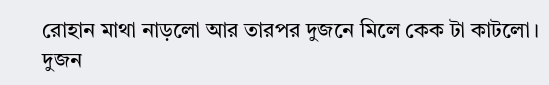রোহান মাথা নাড়লো আর তারপর দুজনে মিলে কেক টা কাটলো। দুজন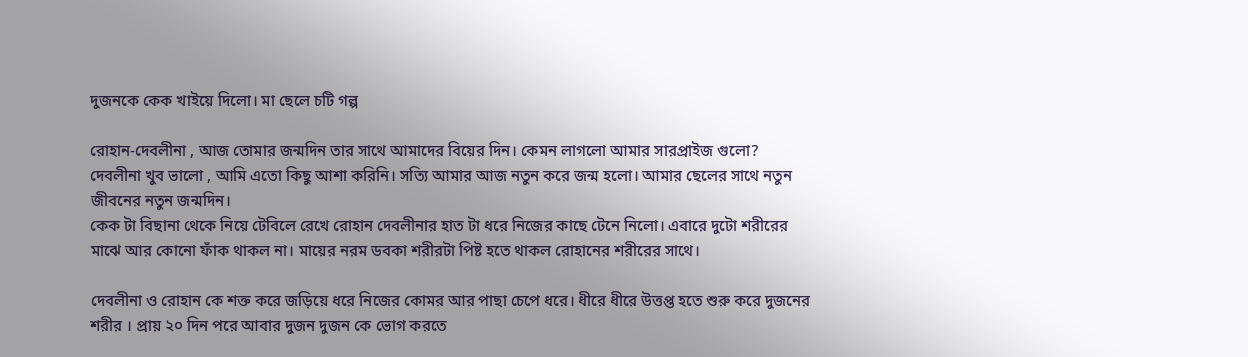দুজনকে কেক খাইয়ে দিলো। মা ছেলে চটি গল্প

রোহান-দেবলীনা , আজ তোমার জন্মদিন তার সাথে আমাদের বিয়ের দিন। কেমন লাগলো আমার সারপ্রাইজ গুলো?
দেবলীনা খুব ভালো , আমি এতো কিছু আশা করিনি। সত্যি আমার আজ নতুন করে জন্ম হলো। আমার ছেলের সাথে নতুন জীবনের নতুন জন্মদিন।
কেক টা বিছানা থেকে নিয়ে টেবিলে রেখে রোহান দেবলীনার হাত টা ধরে নিজের কাছে টেনে নিলো। এবারে দুটো শরীরের মাঝে আর কোনো ফাঁক থাকল না। মায়ের নরম ডবকা শরীরটা পিষ্ট হতে থাকল রোহানের শরীরের সাথে।

দেবলীনা ও রোহান কে শক্ত করে জড়িয়ে ধরে নিজের কোমর আর পাছা চেপে ধরে। ধীরে ধীরে উত্তপ্ত হতে শুরু করে দুজনের শরীর । প্রায় ২০ দিন পরে আবার দুজন দুজন কে ভোগ করতে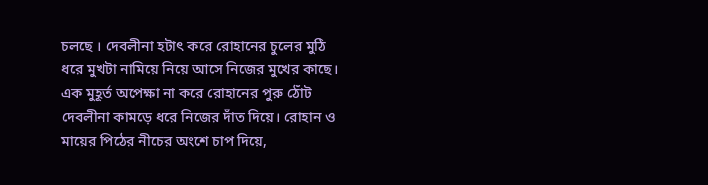চলছে । দেবলীনা হটাৎ করে রোহানের চুলের মুঠি ধরে মুখটা নামিয়ে নিয়ে আসে নিজের মুখের কাছে। এক মুহূর্ত অপেক্ষা না করে রোহানের পুরু ঠোঁট দেবলীনা কামড়ে ধরে নিজের দাঁত দিয়ে। রোহান ও মায়ের পিঠের নীচের অংশে চাপ দিয়ে,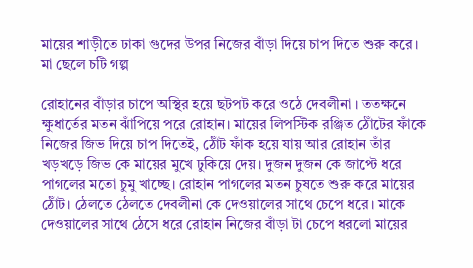মায়ের শাড়ীতে ঢাকা গুদের উপর নিজের বাঁড়া দিয়ে চাপ দিতে শুরু করে। মা ছেলে চটি গল্প

রোহানের বাঁড়ার চাপে অস্থির হয়ে ছটপট করে ওঠে দেবলীনা । ততক্ষনে ক্ষুধার্তের মতন ঝাঁপিয়ে পরে রোহান। মায়ের লিপস্টিক রঞ্জিত ঠোঁটের ফাঁকে নিজের জিভ দিয়ে চাপ দিতেই, ঠোঁট ফাঁক হয়ে যায় আর রোহান তাঁর খড়খড়ে জিভ কে মায়ের মুখে ঢুকিয়ে দেয়। দুজন দুজন কে জাপ্টে ধরে পাগলের মতো চুমু খাচ্ছে। রোহান পাগলের মতন চুষতে শুরু করে মায়ের ঠোঁট। ঠেলতে ঠেলতে দেবলীনা কে দেওয়ালের সাথে চেপে ধরে। মাকে দেওয়ালের সাথে ঠেসে ধরে রোহান নিজের বাঁড়া টা চেপে ধরলো মায়ের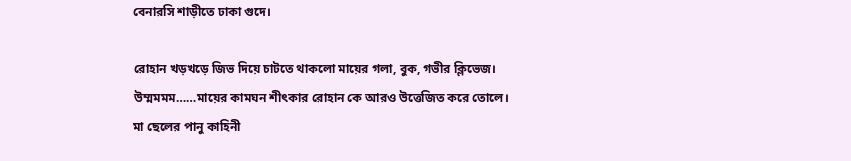বেনারসি শাড়ীতে ঢাকা গুদে।

রোহান খড়খড়ে জিভ দিয়ে চাটতে থাকলো মায়ের গলা, বুক, গভীর ক্লিভেজ। উম্মমমম……মায়ের কামঘন শীৎকার রোহান কে আরও উত্তেজিত করে তোলে। মা ছেলের পানু কাহিনী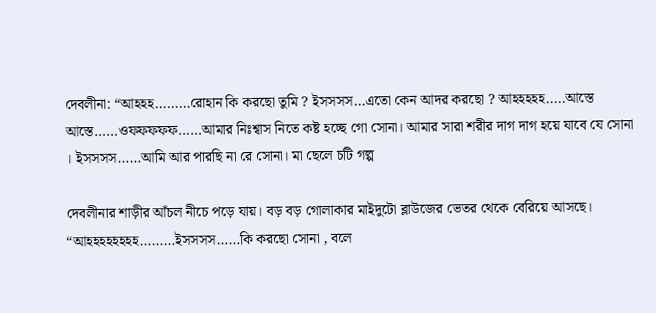দেবলীনা: “আহহহ………রোহান কি করছো তুমি ? ইসসসস…এতো কেন আদর করছো ? আহহহহহ…..আস্তে আস্তে……ওফফফফফ……আমার নিঃশ্বাস নিতে কষ্ট হচ্ছে গো সোনা। আমার সারা শরীর দাগ দাগ হয়ে যাবে যে সোনা । ইসসসস……আমি আর পারছি না রে সোনা। মা ছেলে চটি গল্প

দেবলীনার শাড়ীর আঁচল নীচে পড়ে যায়। বড় বড় গোলাকার মাইদুটো ব্লাউজের ভেতর থেকে বেরিয়ে আসছে। “আহহহহহহহহ………ইসসসস……কি করছো সোনা , বলে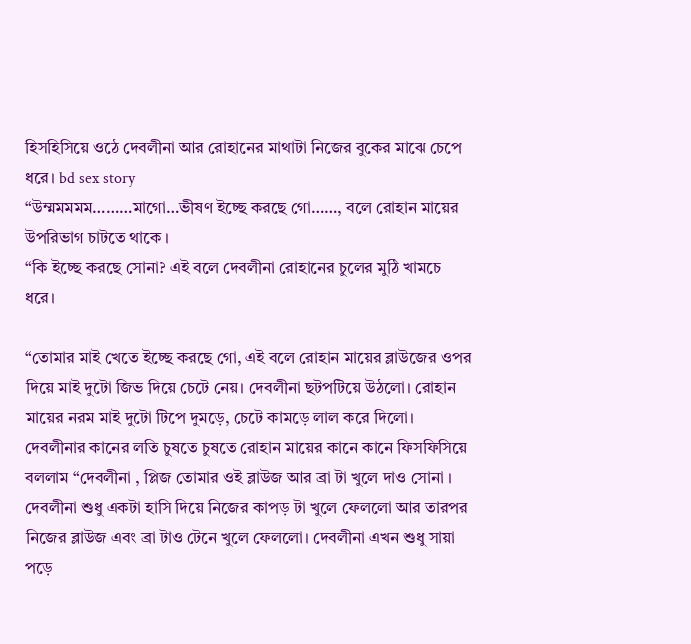হিসহিসিয়ে ওঠে দেবলীনা আর রোহানের মাথাটা নিজের বুকের মাঝে চেপে ধরে। bd sex story
“উম্মমমমম………মাগো…ভীষণ ইচ্ছে করছে গো……, বলে রোহান মায়ের উপরিভাগ চাটতে থাকে ।
“কি ইচ্ছে করছে সোনা? এই বলে দেবলীনা রোহানের চুলের মুঠি খামচে ধরে।

“তোমার মাই খেতে ইচ্ছে করছে গো, এই বলে রোহান মায়ের ব্লাউজের ওপর দিয়ে মাই দুটো জিভ দিয়ে চেটে নেয়। দেবলীনা ছটপটিয়ে উঠলো। রোহান মায়ের নরম মাই দুটো টিপে দুমড়ে, চেটে কামড়ে লাল করে দিলো।
দেবলীনার কানের লতি চুষতে চুষতে রোহান মায়ের কানে কানে ফিসফিসিয়ে বললাম “দেবলীনা , প্লিজ তোমার ওই ব্লাউজ আর ব্রা টা খুলে দাও সোনা । দেবলীনা শুধু একটা হাসি দিয়ে নিজের কাপড় টা খুলে ফেললো আর তারপর নিজের ব্লাউজ এবং ব্রা টাও টেনে খুলে ফেললো। দেবলীনা এখন শুধু সায়া পড়ে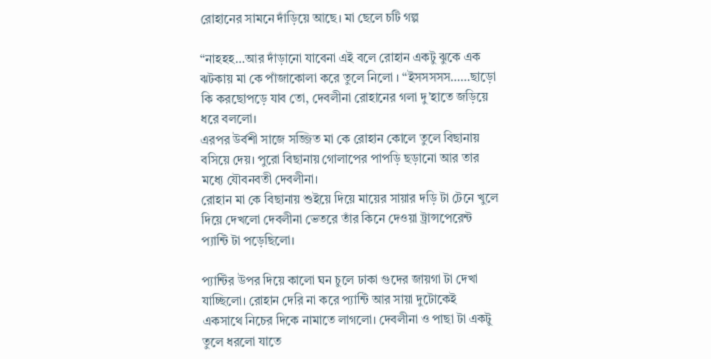রোহানের সামনে দাঁড়িয়ে আছে। মা ছেলে চটি গল্প

“নাহহহ…আর দাঁড়ানো যাবেনা এই বলে রোহান একটু ঝুকে এক ঝটকায় মা কে পাঁজাকোলা করে তুলে নিলো । “ইসসসসস……ছাড়ো কি করছোপড়ে যাব তো, দেবলীনা রোহানের গলা দু’হাতে জড়িয়ে ধরে বললো।
এরপর উর্বশী সাজে সজ্জিত মা কে রোহান কোলে তুলে বিছানায় বসিয়ে দেয়। পুরো বিছানায় গোলাপের পাপড়ি ছড়ানো আর তার মধ্যে যৌবনবতী দেবলীনা।
রোহান মা কে বিছানায় শুইয়ে দিয়ে মায়ের সায়ার দড়ি টা টেনে খুলে দিয়ে দেখলো দেবলীনা ভেতরে তাঁর কিনে দেওয়া ট্রান্সপেরেন্ট প্যান্টি টা পড়েছিলো।

প্যান্টির উপর দিয়ে কালো ঘন চুলে ঢাকা গুদের জায়গা টা দেখা যাচ্ছিলো। রোহান দেরি না করে প্যান্টি আর সায়া দুটোকেই একসাথে নিচের দিকে নামাতে লাগলো। দেবলীনা ও পাছা টা একটু তুলে ধরলো যাতে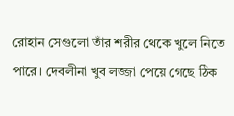রোহান সেগুলো তাঁর শরীর থেকে খুলে নিতে পারে। দেবলীনা খুব লজ্জা পেয়ে গেছে ঠিক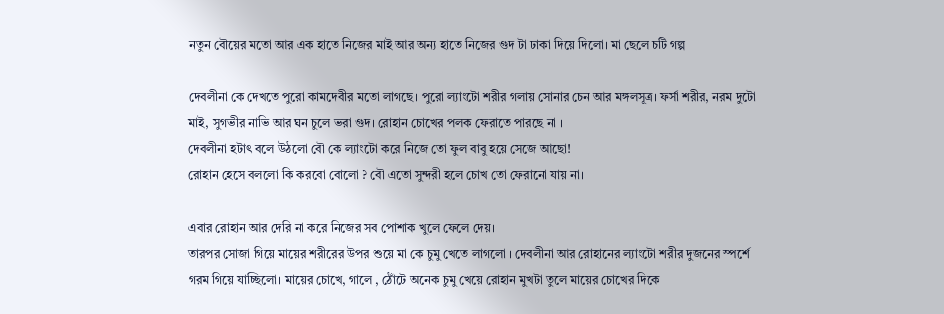নতুন বৌয়ের মতো আর এক হাতে নিজের মাই আর অন্য হাতে নিজের গুদ টা ঢাকা দিয়ে দিলো। মা ছেলে চটি গল্প

দেবলীনা কে দেখতে পুরো কামদেবীর মতো লাগছে। পুরো ল্যাংটো শরীর গলায় সোনার চেন আর মঙ্গলসূত্র। ফর্সা শরীর, নরম দুটো মাই, সুগভীর নাভি আর ঘন চুলে ভরা গুদ। রোহান চোখের পলক ফেরাতে পারছে না ।
দেবলীনা হটাৎ বলে উঠলো বৌ কে ল্যাংটো করে নিজে তো ফুল বাবু হয়ে সেজে আছো!
রোহান হেসে বললো কি করবো বোলো ? বৌ এতো সুন্দরী হলে চোখ তো ফেরানো যায় না।

এবার রোহান আর দেরি না করে নিজের সব পোশাক খুলে ফেলে দেয়।
তারপর সোজা গিয়ে মায়ের শরীরের উপর শুয়ে মা কে চুমু খেতে লাগলো । দেবলীনা আর রোহানের ল্যাংটো শরীর দুজনের স্পর্শে গরম গিয়ে যাচ্ছিলো। মায়ের চোখে, গালে , ঠোঁটে অনেক চুমু খেয়ে রোহান মুখটা তুলে মায়ের চোখের দিকে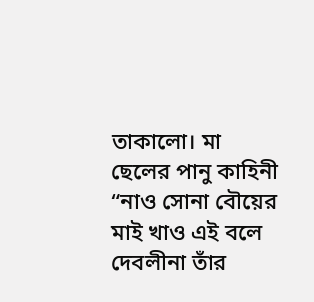তাকালো। মা ছেলের পানু কাহিনী
“নাও সোনা বৌয়ের মাই খাও এই বলে দেবলীনা তাঁর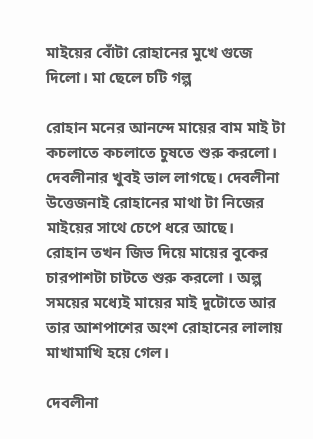মাইয়ের বোঁটা রোহানের মুখে গুজে দিলো। মা ছেলে চটি গল্প

রোহান মনের আনন্দে মায়ের বাম মাই টা কচলাতে কচলাতে চুষতে শুরু করলো। দেবলীনার খুবই ভাল লাগছে। দেবলীনা উত্তেজনাই রোহানের মাথা টা নিজের মাইয়ের সাথে চেপে ধরে আছে।
রোহান তখন জিভ দিয়ে মায়ের বুকের চারপাশটা চাটতে শুরু করলো । অল্প সময়ের মধ্যেই মায়ের মাই দুটোতে আর তার আশপাশের অংশ রোহানের লালায় মাখামাখি হয়ে গেল।

দেবলীনা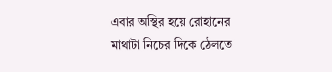এবার অস্থির হয়ে রোহানের মাথাটা নিচের দিকে ঠেলতে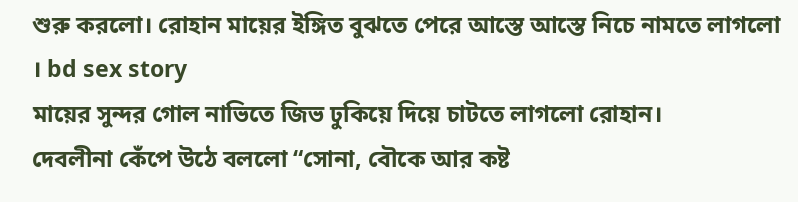শুরু করলো। রোহান মায়ের ইঙ্গিত বুঝতে পেরে আস্তে আস্তে নিচে নামতে লাগলো । bd sex story
মায়ের সুন্দর গোল নাভিতে জিভ ঢুকিয়ে দিয়ে চাটতে লাগলো রোহান।
দেবলীনা কেঁপে উঠে বললো “সোনা, বৌকে আর কষ্ট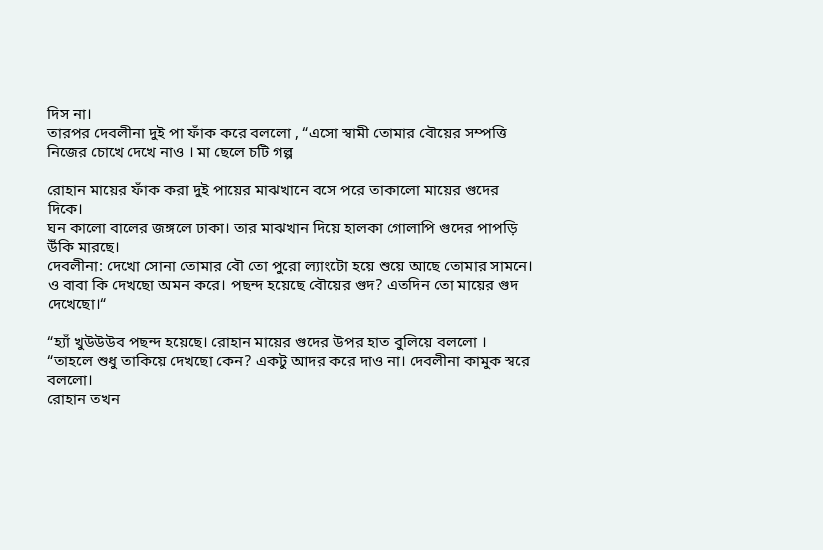দিস না।
তারপর দেবলীনা দুই পা ফাঁক করে বললো , “এসো স্বামী তোমার বৌয়ের সম্পত্তি নিজের চোখে দেখে নাও । মা ছেলে চটি গল্প

রোহান মায়ের ফাঁক করা দুই পায়ের মাঝখানে বসে পরে তাকালো মায়ের গুদের দিকে।
ঘন কালো বালের জঙ্গলে ঢাকা। তার মাঝখান দিয়ে হালকা গোলাপি গুদের পাপড়ি উঁকি মারছে।
দেবলীনা: দেখো সোনা তোমার বৌ তো পুরো ল্যাংটো হয়ে শুয়ে আছে তোমার সামনে।
ও বাবা কি দেখছো অমন করে। পছন্দ হয়েছে বৌয়ের গুদ? এতদিন তো মায়ের গুদ দেখেছো।“

“হ্যাঁ খুউউউব পছন্দ হয়েছে। রোহান মায়ের গুদের উপর হাত বুলিয়ে বললো ।
“তাহলে শুধু তাকিয়ে দেখছো কেন? একটু আদর করে দাও না। দেবলীনা কামুক স্বরে বললো।
রোহান তখন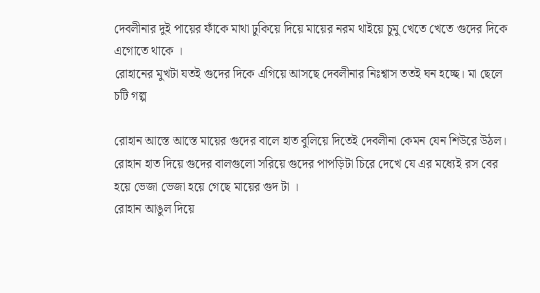দেবলীনার দুই পায়ের ফাঁকে মাথা ঢুকিয়ে দিয়ে মায়ের নরম থাইয়ে চুমু খেতে খেতে গুদের দিকে এগোতে থাকে ।
রোহানের মুখটা যতই গুদের দিকে এগিয়ে আসছে দেবলীনার নিঃশ্বাস ততই ঘন হচ্ছে। মা ছেলে চটি গল্প

রোহান আস্তে আস্তে মায়ের গুদের বালে হাত বুলিয়ে দিতেই দেবলীনা কেমন যেন শিউরে উঠল।
রোহান হাত দিয়ে গুদের বালগুলো সরিয়ে গুদের পাপড়িটা চিরে দেখে যে এর মধ্যেই রস বের হয়ে ভেজা ভেজা হয়ে গেছে মায়ের গুদ টা ।
রোহান আঙুল দিয়ে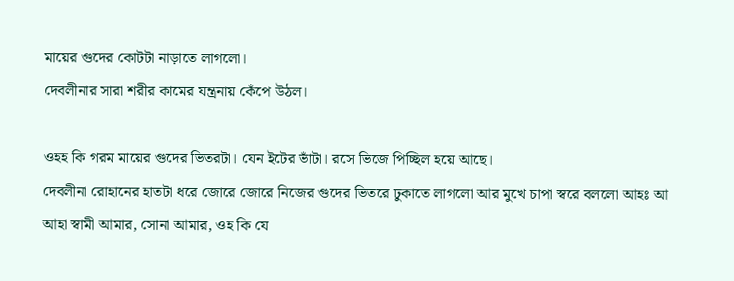মায়ের গুদের কোটটা নাড়াতে লাগলো।
দেবলীনার সারা শরীর কামের যন্ত্রনায় কেঁপে উঠল।

ওহহ কি গরম মায়ের গুদের ভিতরটা। যেন ইটের ভাঁটা। রসে ভিজে পিচ্ছিল হয়ে আছে।
দেবলীনা রোহানের হাতটা ধরে জোরে জোরে নিজের গুদের ভিতরে ঢুকাতে লাগলো আর মুখে চাপা স্বরে বললো আহঃ আ আহা স্বামী আমার, সোনা আমার, ওহ কি যে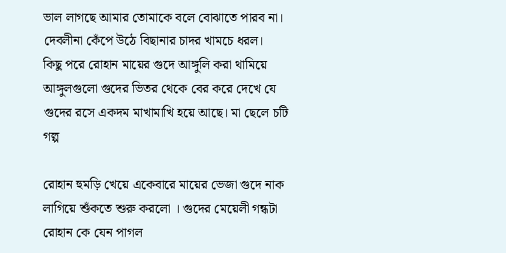ভাল লাগছে আমার তোমাকে বলে বোঝাতে পারব না। দেবলীনা কেঁপে উঠে বিছানার চাদর খামচে ধরল।
কিছু পরে রোহান মায়ের গুদে আঙ্গুলি করা থামিয়ে আঙ্গুলগুলো গুদের ভিতর থেকে বের করে দেখে যে গুদের রসে একদম মাখামাখি হয়ে আছে। মা ছেলে চটি গল্প

রোহান হুমড়ি খেয়ে একেবারে মায়ের ভেজা গুদে নাক লাগিয়ে শুঁকতে শুরু করলো । গুদের মেয়েলী গন্ধটা রোহান কে যেন পাগল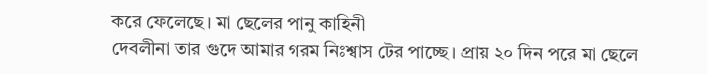করে ফেলেছে। মা ছেলের পানু কাহিনী
দেবলীনা তার গুদে আমার গরম নিঃশ্বাস টের পাচ্ছে। প্রায় ২০ দিন পরে মা ছেলে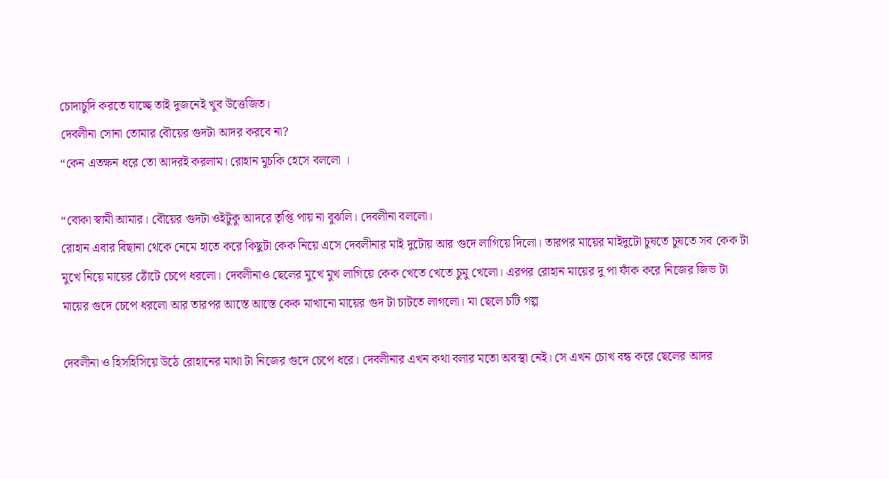চোদাচুদি করতে যাচ্ছে তাই দুজনেই খুব উত্তেজিত।
দেবলীনা সোনা তোমার বৌয়ের গুদটা আদর করবে না?
“কেন এতক্ষন ধরে তো আদরই করলাম। রোহান মুচকি হেসে বললো ।

“বোকা স্বামী আমার। বৌয়ের গুদটা ওইটুকু আদরে তৃপ্তি পায় না বুঝলি। দেবলীনা বললো।
রোহান এবার বিছানা থেকে নেমে হাতে করে কিছুটা কেক নিয়ে এসে দেবলীনার মাই দুটোয় আর গুদে লাগিয়ে দিলো। তারপর মায়ের মাইদুটো চুষতে চুষতে সব কেক টা মুখে নিয়ে মায়ের ঠোঁটে চেপে ধরলো। দেবলীনাও ছেলের মুখে মুখ লাগিয়ে কেক খেতে খেতে চুমু খেলো। এরপর রোহান মায়ের দু পা ফাঁক করে নিজের জিভ টা মায়ের গুদে চেপে ধরলো আর তারপর আস্তে আস্তে কেক মাখানো মায়ের গুদ টা চাটতে লাগলো। মা ছেলে চটি গল্প

দেবলীনা ও হিসহিসিয়ে উঠে রোহানের মাথা টা নিজের গুদে চেপে ধরে। দেবলীনার এখন কথা বলার মতো অবস্থা নেই। সে এখন চোখ বন্ধ করে ছেলের আদর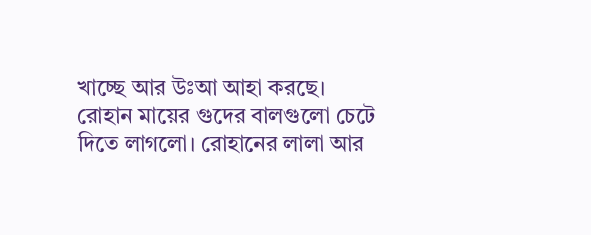খাচ্ছে আর উঃআ আহা করছে। রোহান মায়ের গুদের বালগুলো চেটে দিতে লাগলো। রোহানের লালা আর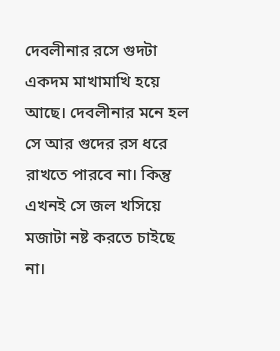দেবলীনার রসে গুদটা একদম মাখামাখি হয়ে আছে। দেবলীনার মনে হল সে আর গুদের রস ধরে রাখতে পারবে না। কিন্তু এখনই সে জল খসিয়ে মজাটা নষ্ট করতে চাইছে না।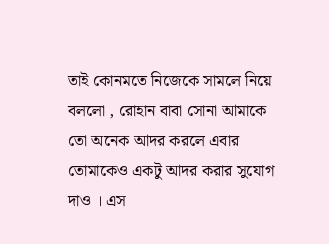তাই কোনমতে নিজেকে সামলে নিয়ে বললো , রোহান বাবা সোনা আমাকে তো অনেক আদর করলে এবার তোমাকেও একটু আদর করার সুযোগ দাও । এস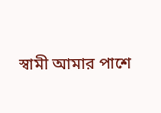স্বামী আমার পাশে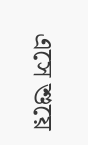এসে শুয়ে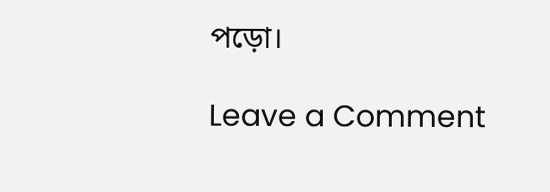পড়ো।

Leave a Comment